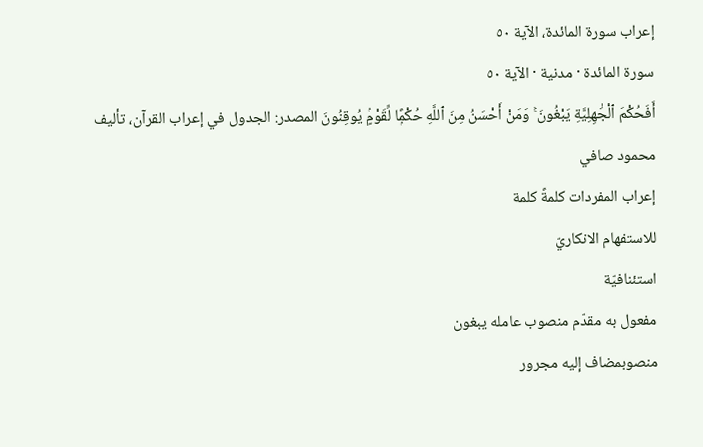إعراب سورة المائدة، الآية ٥٠
سورة المائدة · مدنية · الآية ٥٠
أَفَحُكْمَ ٱلْجَٰهِلِيَّةِ يَبْغُونَ ۚ وَمَنْ أَحْسَنُ مِنَ ٱللَّهِ حُكْمًۭا لِّقَوْمٍۢ يُوقِنُونَ المصدر: الجدول في إعراب القرآن، تأليف محمود صافي
إعراب المفردات كلمةً كلمة
للاستفهام الانكاريّ
استئنافيّة
مفعول به مقدّم منصوب عامله يبغون
منصوبمضاف إليه مجرور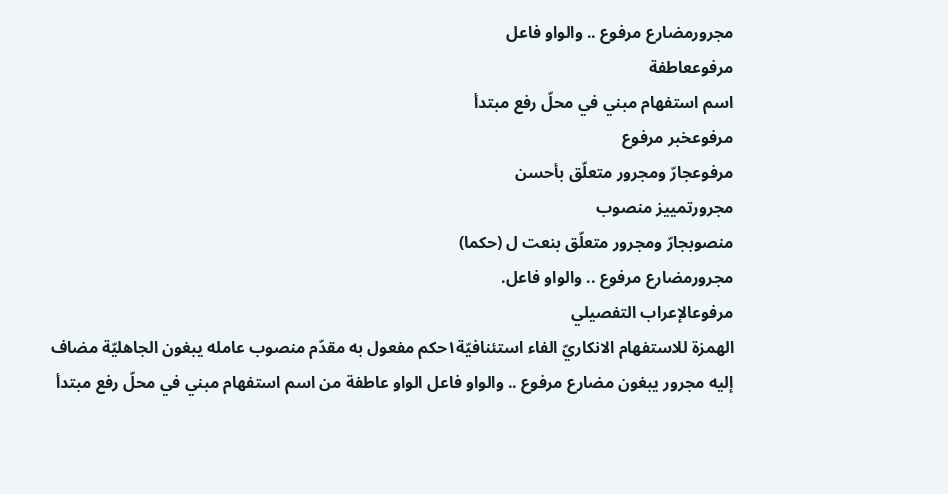مجرورمضارع مرفوع .. والواو فاعل
مرفوععاطفة
اسم استفهام مبني في محلّ رفع مبتدأ
مرفوعخبر مرفوع
مرفوعجارّ ومجرور متعلّق بأحسن
مجرورتمييز منصوب
منصوبجارّ ومجرور متعلّق بنعت ل (حكما)
مجرورمضارع مرفوع .. والواو فاعل.
مرفوعالإعراب التفصيلي
الهمزة للاستفهام الانكاريّ الفاء استئنافيّة١حكم مفعول به مقدّم منصوب عامله يبغون الجاهليّة مضاف إليه مجرور يبغون مضارع مرفوع .. والواو فاعل الواو عاطفة من اسم استفهام مبني في محلّ رفع مبتدأ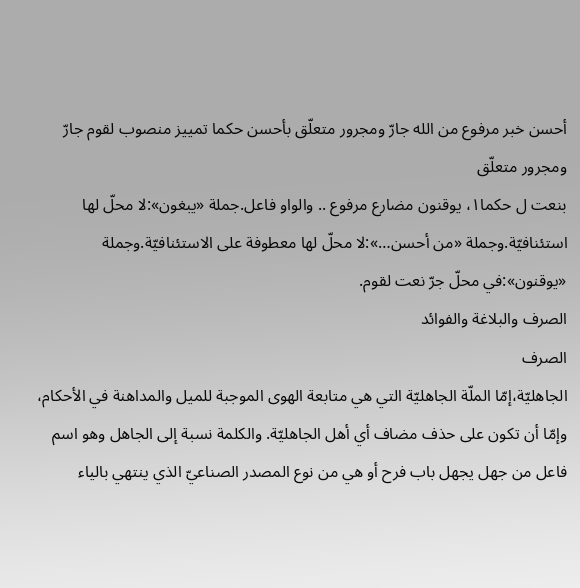أحسن خبر مرفوع من الله جارّ ومجرور متعلّق بأحسن حكما تمييز منصوب لقوم جارّ ومجرور متعلّق
بنعت ل حكما١، يوقنون مضارع مرفوع .. والواو فاعل.جملة «يبغون»:لا محلّ لها استئنافيّة.وجملة «من أحسن…»:لا محلّ لها معطوفة على الاستئنافيّة.وجملة «يوقنون»:في محلّ جرّ نعت لقوم.
الصرف والبلاغة والفوائد
الصرف
الجاهليّة،إمّا الملّة الجاهليّة التي هي متابعة الهوى الموجبة للميل والمداهنة في الأحكام، وإمّا أن تكون على حذف مضاف أي أهل الجاهليّة. والكلمة نسبة إلى الجاهل وهو اسم فاعل من جهل يجهل باب فرح أو هي من نوع المصدر الصناعيّ الذي ينتهي بالياء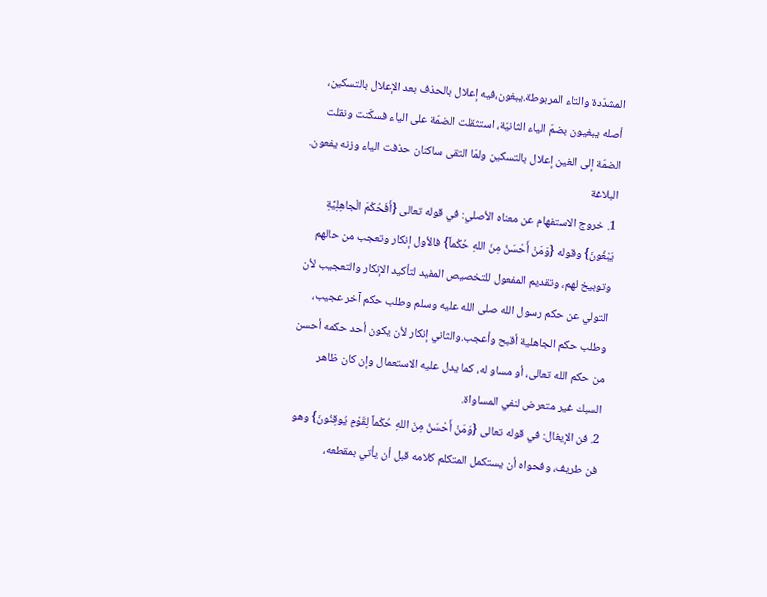المشدّدة والتاء المربوطة.يبغون،فيه إعلال بالحذف بعد الإعلال بالتسكين، أصله يبغيون بضمّ الياء الثانيّة، استثقلت الضمّة على الياء فسكّنت ونقلت الضمّة إلى الغين إعلال بالتسكين ولمّا التقى ساكنان حذفت الياء وزنه يفعون.
البلاغة
1. خروج الاستفهام عن معناه الأصلي: في قوله تعالى {أَفَحُكْمَ الْجاهِلِيَّةِ يَبْغُونَ} وقوله {وَمَنْ أَحْسَنُ مِنَ اللهِ حُكْماً} فالأول إنكار وتعجب من حالهم وتوبيخ لهم، وتقديم المفعول للتخصيص المفيد لتأكيد الإنكار والتعجيب لأن التولي عن حكم رسول الله صلى الله عليه وسلم وطلب حكم آخر عجيب، وطلب حكم الجاهلية أقبح وأعجب.والثاني إنكار لأن يكون أحد حكمه أحسن من حكم الله تعالى، أو مساو له، كما يدل عليه الاستعمال وإن كان ظاهر السبك غير متعرض لنفي المساواة.
2. فن الإيغال: في قوله تعالى {وَمَنْ أَحْسَنُ مِنَ اللهِ حُكْماً لِقَوْمٍ يُوقِنُونَ} وهو فن طريف، وفحواه أن يستكمل المتكلم كلامه قبل أن يأتي بمقطعه،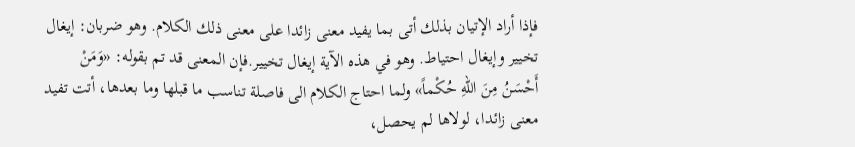فإذا أراد الإتيان بذلك أتى بما يفيد معنى زائدا على معنى ذلك الكلام. وهو ضربان: إيغال تخيير وإيغال احتياط. وهو في هذه الآية إيغال تخيير.فإن المعنى قد تم بقوله: «وَمَنْ أَحْسَنُ مِنَ اللهِ حُكْماً» ولما احتاج الكلام الى فاصلة تناسب ما قبلها وما بعدها، أتت تفيد معنى زائدا، لولاها لم يحصل،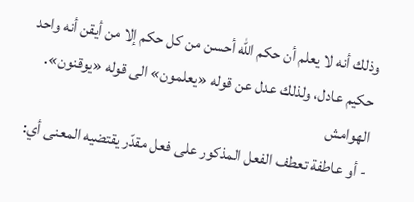وذلك أنه لا يعلم أن حكم الله أحسن من كل حكم إلا من أيقن أنه واحد حكيم عادل، ولذلك عدل عن قوله «يعلمون» الى قوله «يوقنون».
الهوامش
- أو عاطفة تعطف الفعل المذكور على فعل مقدّر يقتضيه المعنى أي: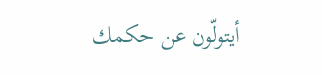أيتولّون عن حكمك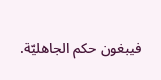فيبغون حكم الجاهليّة.